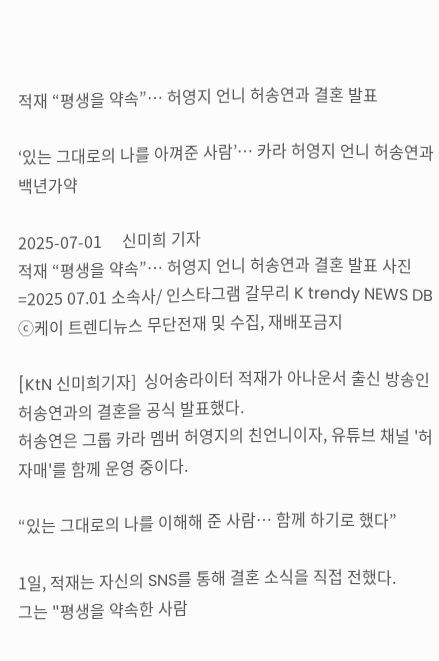적재 “평생을 약속”… 허영지 언니 허송연과 결혼 발표

‘있는 그대로의 나를 아껴준 사람’… 카라 허영지 언니 허송연과 백년가약

2025-07-01     신미희 기자
적재 “평생을 약속”… 허영지 언니 허송연과 결혼 발표 사진=2025 07.01 소속사/ 인스타그램 갈무리 K trendy NEWS DB ⓒ케이 트렌디뉴스 무단전재 및 수집, 재배포금지

[KtN 신미희기자]  싱어송라이터 적재가 아나운서 출신 방송인 허송연과의 결혼을 공식 발표했다.
허송연은 그룹 카라 멤버 허영지의 친언니이자, 유튜브 채널 '허자매'를 함께 운영 중이다.

“있는 그대로의 나를 이해해 준 사람… 함께 하기로 했다”

1일, 적재는 자신의 SNS를 통해 결혼 소식을 직접 전했다.
그는 "평생을 약속한 사람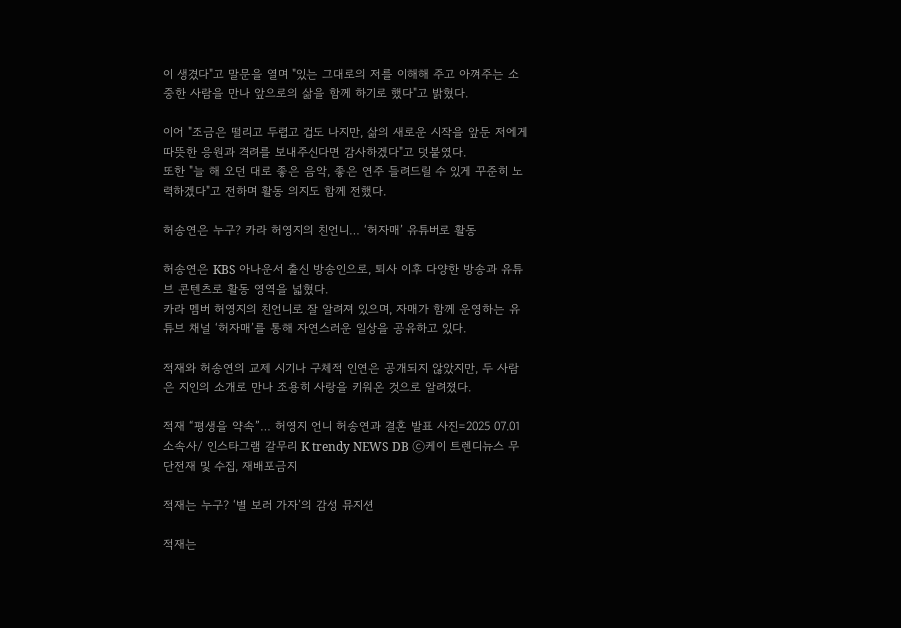이 생겼다"고 말문을 열며 "있는 그대로의 저를 이해해 주고 아껴주는 소중한 사람을 만나 앞으로의 삶을 함께 하기로 했다"고 밝혔다.

이어 "조금은 떨리고 두렵고 겁도 나지만, 삶의 새로운 시작을 앞둔 저에게 따뜻한 응원과 격려를 보내주신다면 감사하겠다"고 덧붙였다.
또한 "늘 해 오던 대로 좋은 음악, 좋은 연주 들려드릴 수 있게 꾸준히 노력하겠다"고 전하며 활동 의지도 함께 전했다.

허송연은 누구? 카라 허영지의 친언니… ‘허자매’ 유튜버로 활동

허송연은 KBS 아나운서 출신 방송인으로, 퇴사 이후 다양한 방송과 유튜브 콘텐츠로 활동 영역을 넓혔다.
카라 멤버 허영지의 친언니로 잘 알려져 있으며, 자매가 함께 운영하는 유튜브 채널 ‘허자매’를 통해 자연스러운 일상을 공유하고 있다.

적재와 허송연의 교제 시기나 구체적 인연은 공개되지 않았지만, 두 사람은 지인의 소개로 만나 조용히 사랑을 키워온 것으로 알려졌다.

적재 “평생을 약속”… 허영지 언니 허송연과 결혼 발표 사진=2025 07.01 소속사/ 인스타그램 갈무리 K trendy NEWS DB ⓒ케이 트렌디뉴스 무단전재 및 수집, 재배포금지

적재는 누구? ‘별 보러 가자’의 감성 뮤지션

적재는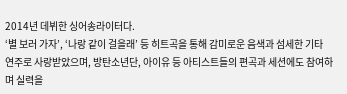2014년 데뷔한 싱어송라이터다.
‘별 보러 가자’, ‘나랑 같이 걸을래’ 등 히트곡을 통해 감미로운 음색과 섬세한 기타 연주로 사랑받았으며, 방탄소년단, 아이유 등 아티스트들의 편곡과 세션에도 참여하며 실력을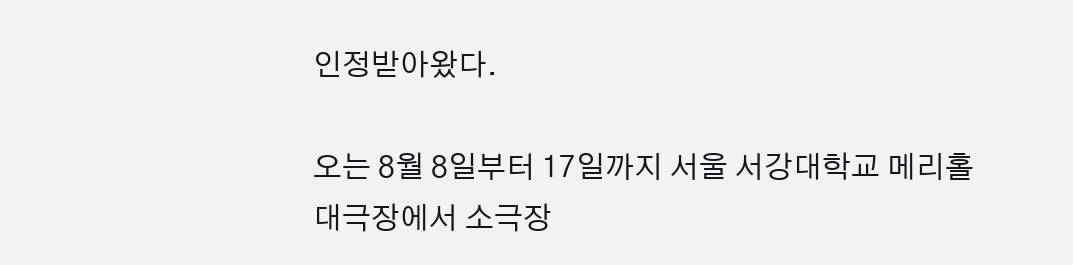인정받아왔다.

오는 8월 8일부터 17일까지 서울 서강대학교 메리홀 대극장에서 소극장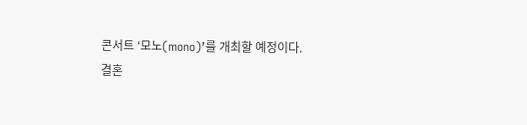콘서트 ‘모노(mono)’를 개최할 예정이다.
결혼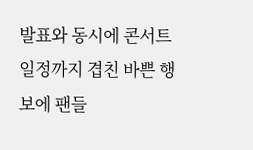발표와 동시에 콘서트 일정까지 겹친 바쁜 행보에 팬들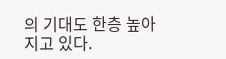의 기대도 한층 높아지고 있다.